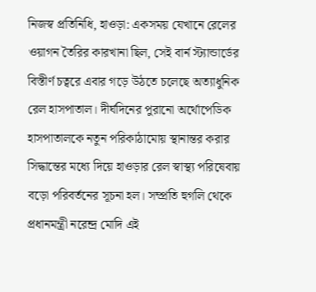নিজস্ব প্রতিনিধি, হাওড়া: একসময় যেখানে রেলের ওয়াগন তৈরির কারখানা ছিল, সেই বার্ন স্ট্যান্ডার্ডের বিস্তীর্ণ চত্বরে এবার গড়ে উঠতে চলেছে অত্যাধুনিক রেল হাসপাতাল। দীর্ঘদিনের পুরানো অর্থোপেডিক হাসপাতালকে নতুন পরিকাঠামোয় স্থানান্তর করার সিদ্ধান্তের মধ্যে দিয়ে হাওড়ার রেল স্বাস্থ্য পরিষেবায় বড়ো পরিবর্তনের সূচনা হল। সম্প্রতি হুগলি থেকে প্রধানমন্ত্রী নরেন্দ্র মোদি এই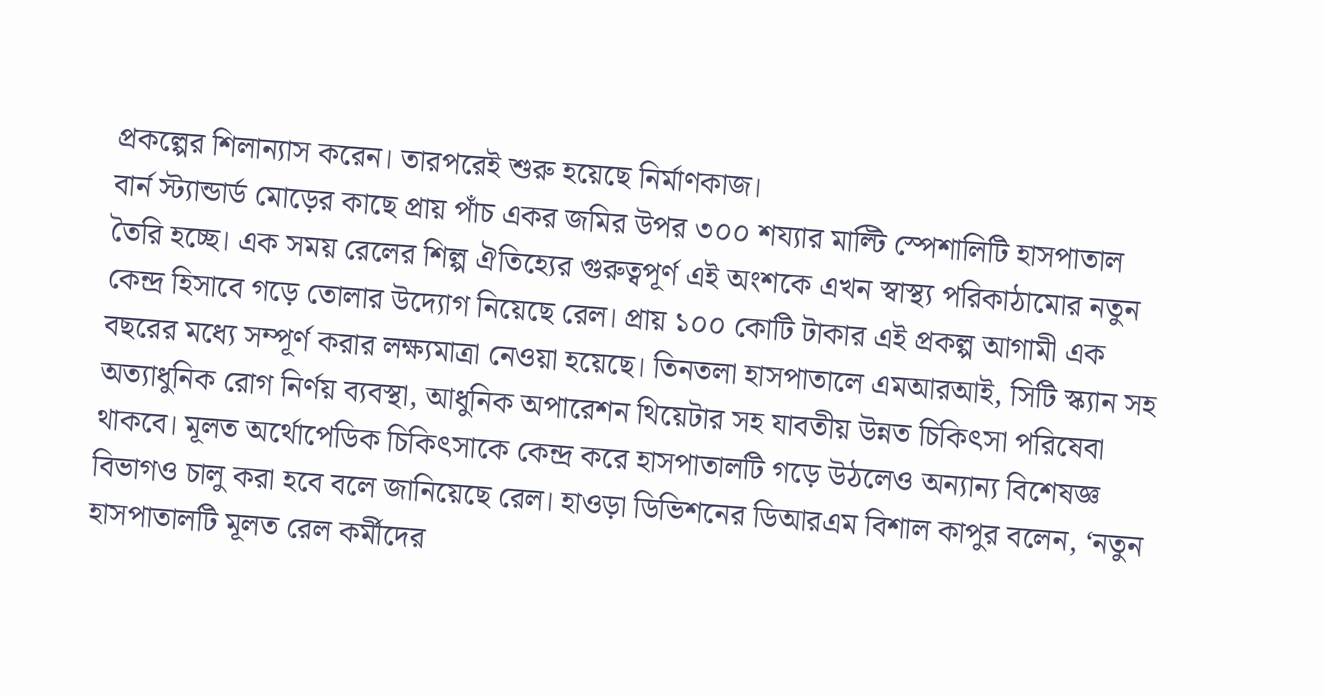প্রকল্পের শিলান্যাস করেন। তারপরেই শুরু হয়েছে নির্মাণকাজ।
বার্ন স্ট্যান্ডার্ড মোড়ের কাছে প্রায় পাঁচ একর জমির উপর ৩০০ শয্যার মাল্টি স্পেশালিটি হাসপাতাল তৈরি হচ্ছে। এক সময় রেলের শিল্প ঐতিহ্যের গুরুত্বপূর্ণ এই অংশকে এখন স্বাস্থ্য পরিকাঠামোর নতুন কেন্দ্র হিসাবে গড়ে তোলার উদ্যোগ নিয়েছে রেল। প্রায় ১০০ কোটি টাকার এই প্রকল্প আগামী এক বছরের মধ্যে সম্পূর্ণ করার লক্ষ্যমাত্রা নেওয়া হয়েছে। তিনতলা হাসপাতালে এমআরআই, সিটি স্ক্যান সহ অত্যাধুনিক রোগ নির্ণয় ব্যবস্থা, আধুনিক অপারেশন থিয়েটার সহ যাবতীয় উন্নত চিকিৎসা পরিষেবা থাকবে। মূলত অর্থোপেডিক চিকিৎসাকে কেন্দ্র করে হাসপাতালটি গড়ে উঠলেও অন্যান্য বিশেষজ্ঞ বিভাগও চালু করা হবে বলে জানিয়েছে রেল। হাওড়া ডিভিশনের ডিআরএম বিশাল কাপুর বলেন, ‘নতুন হাসপাতালটি মূলত রেল কর্মীদের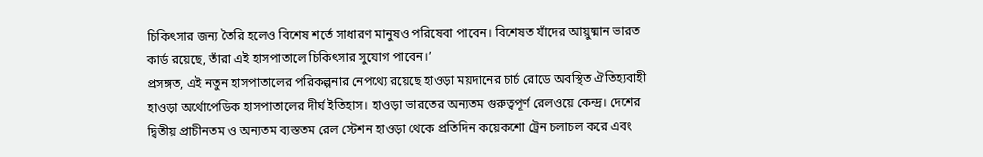চিকিৎসার জন্য তৈরি হলেও বিশেষ শর্তে সাধারণ মানুষও পরিষেবা পাবেন। বিশেষত যাঁদের আয়ুষ্মান ভারত কার্ড রয়েছে, তাঁরা এই হাসপাতালে চিকিৎসার সুযোগ পাবেন।’
প্রসঙ্গত, এই নতুন হাসপাতালের পরিকল্পনার নেপথ্যে রয়েছে হাওড়া ময়দানের চার্চ রোডে অবস্থিত ঐতিহ্যবাহী হাওড়া অর্থোপেডিক হাসপাতালের দীর্ঘ ইতিহাস। হাওড়া ভারতের অন্যতম গুরুত্বপূর্ণ রেলওয়ে কেন্দ্র। দেশের দ্বিতীয় প্রাচীনতম ও অন্যতম ব্যস্ততম রেল স্টেশন হাওড়া থেকে প্রতিদিন কয়েকশো ট্রেন চলাচল করে এবং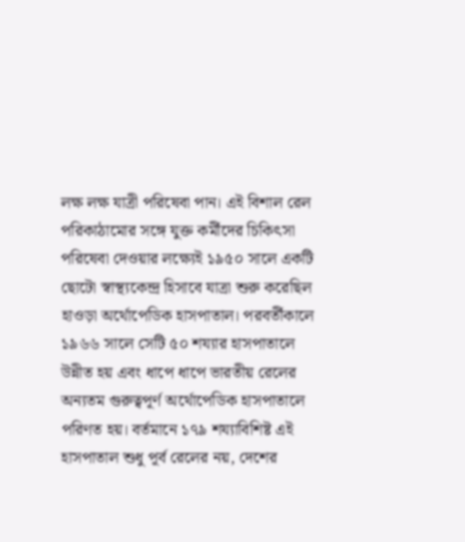লক্ষ লক্ষ যাত্রী পরিষেবা পান। এই বিশাল রেল পরিকাঠামোর সঙ্গে যুক্ত কর্মীদের চিকিৎসা পরিষেবা দেওয়ার লক্ষ্যেই ১৯৫০ সালে একটি ছোটো স্বাস্থ্যকেন্দ্র হিসাবে যাত্রা শুরু করেছিল হাওড়া অর্থোপেডিক হাসপাতাল। পরবর্তীকালে ১৯৬৬ সালে সেটি ৫০ শয্যার হাসপাতালে উন্নীত হয় এবং ধাপে ধাপে ভারতীয় রেলের অন্যতম গুরুত্বপূর্ণ অর্থোপেডিক হাসপাতালে পরিণত হয়। বর্তমানে ১৭৯ শয্যাবিশিষ্ট এই হাসপাতাল শুধু পূর্ব রেলের নয়, দেশের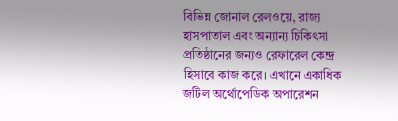বিভিন্ন জোনাল রেলওয়ে, রাজ্য হাসপাতাল এবং অন্যান্য চিকিৎসা প্রতিষ্ঠানের জন্যও রেফারেল কেন্দ্র হিসাবে কাজ করে। এখানে একাধিক জটিল অর্থোপেডিক অপারেশন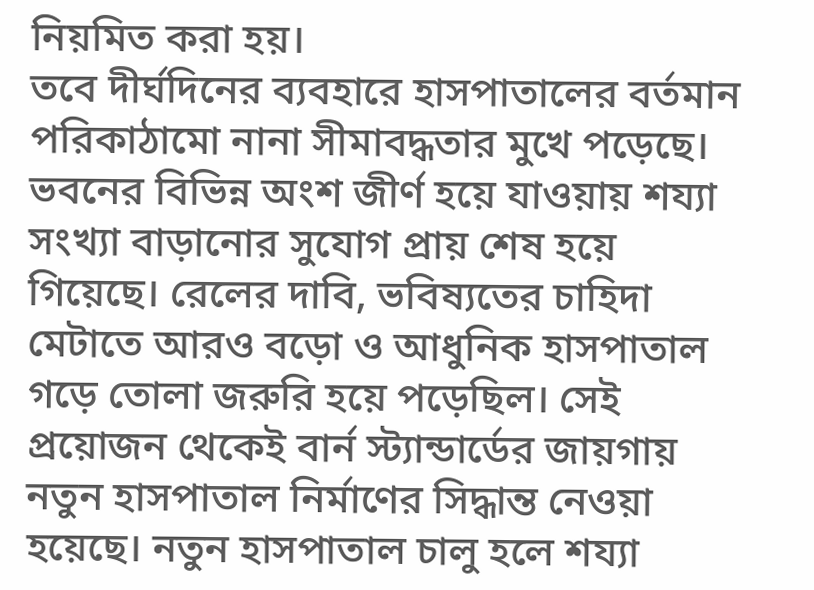নিয়মিত করা হয়।
তবে দীর্ঘদিনের ব্যবহারে হাসপাতালের বর্তমান পরিকাঠামো নানা সীমাবদ্ধতার মুখে পড়েছে। ভবনের বিভিন্ন অংশ জীর্ণ হয়ে যাওয়ায় শয্যা সংখ্যা বাড়ানোর সুযোগ প্রায় শেষ হয়ে গিয়েছে। রেলের দাবি, ভবিষ্যতের চাহিদা মেটাতে আরও বড়ো ও আধুনিক হাসপাতাল গড়ে তোলা জরুরি হয়ে পড়েছিল। সেই প্রয়োজন থেকেই বার্ন স্ট্যান্ডার্ডের জায়গায় নতুন হাসপাতাল নির্মাণের সিদ্ধান্ত নেওয়া হয়েছে। নতুন হাসপাতাল চালু হলে শয্যা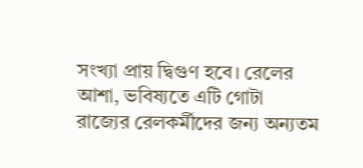সংখ্যা প্রায় দ্বিগুণ হবে। রেলের আশা, ভবিষ্যতে এটি গোটা রাজ্যের রেলকর্মীদের জন্য অন্যতম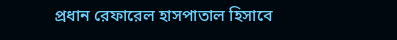প্রধান রেফারেল হাসপাতাল হিসাবে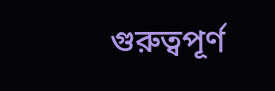গুরুত্বপূর্ণ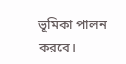ভূমিকা পালন করবে।